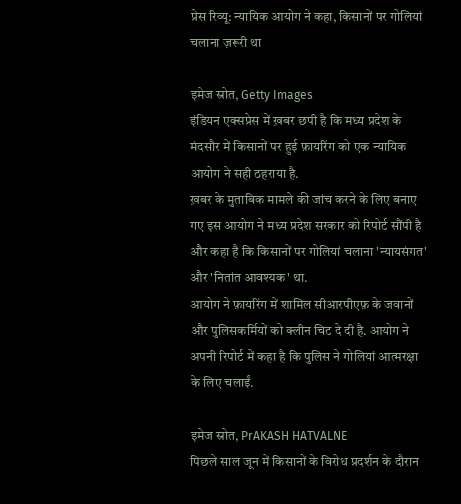प्रेस रिव्यू: न्यायिक आयोग ने कहा, किसानों पर गोलियां चलाना ज़रूरी था

इमेज स्रोत, Getty Images
इंडियन एक्सप्रेस में ख़बर छपी है कि मध्य प्रदेश के मंदसौर में किसानों पर हुई फ़ायरिंग को एक न्यायिक आयोग ने सही ठहराया है.
ख़बर के मुताबिक मामले की जांच करने के लिए बनाए गए इस आयोग ने मध्य प्रदेश सरकार को रिपोर्ट सौंपी है और कहा है कि किसानों पर गोलियां चलाना 'न्यायसंगत' और 'नितांत आवश्यक' था.
आयोग ने फ़ायरिंग में शामिल सीआरपीएफ़ के जवानों और पुलिसकर्मियों को क्लीन चिट दे दी है. आयोग ने अपनी रिपोर्ट में कहा है कि पुलिस ने गोलियां आत्मरक्षा के लिए चलाईं.

इमेज स्रोत, PrAKASH HATVALNE
पिछले साल जून में किसानों के विरोध प्रदर्शन के दौरान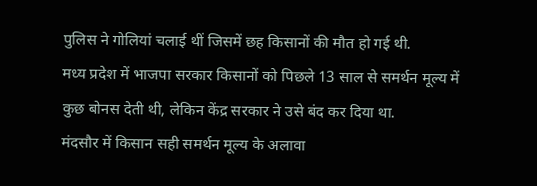पुलिस ने गोलियां चलाई थीं जिसमें छह किसानों की मौत हो गई थी.
मध्य प्रदेश में भाजपा सरकार किसानों को पिछले 13 साल से समर्थन मूल्य में कुछ बोनस देती थी, लेकिन केंद्र सरकार ने उसे बंद कर दिया था.
मंदसौर में किसान सही समर्थन मूल्य के अलावा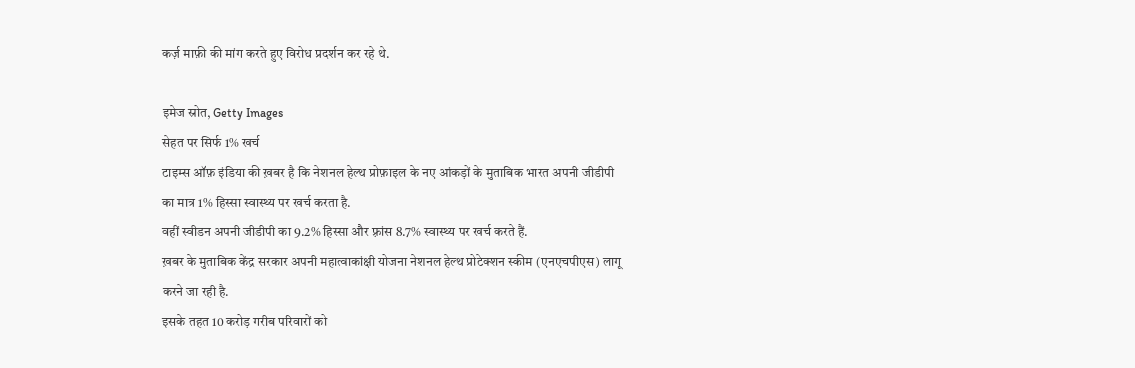कर्ज़ माफ़ी की मांग करते हुए विरोध प्रदर्शन कर रहे थे.

इमेज स्रोत, Getty Images
सेहत पर सिर्फ 1% खर्च
टाइम्स ऑफ़ इंडिया की ख़बर है कि नेशनल हेल्थ प्रोफ़ाइल के नए आंकड़ों के मुताबिक भारत अपनी जीडीपी का मात्र 1% हिस्सा स्वास्थ्य पर खर्च करता है.
वहीं स्वीडन अपनी जीडीपी का 9.2% हिस्सा और फ़्रांस 8.7% स्वास्थ्य पर खर्च करते हैं.
ख़बर के मुताबिक केंद्र सरकार अपनी महात्वाकांक्षी योजना नेशनल हेल्थ प्रोटेक्शन स्कीम (एनएचपीएस) लागू करने जा रही है.
इसके तहत 10 करोड़ गरीब परिवारों को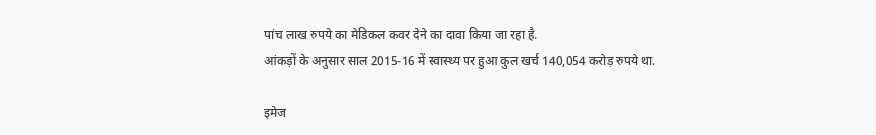पांच लाख रुपये का मेडिकल कवर देने का दावा किया जा रहा है.
आंकड़ों के अनुसार साल 2015-16 में स्वास्थ्य पर हुआ कुल खर्च 140,054 करोड़ रुपये था.

इमेज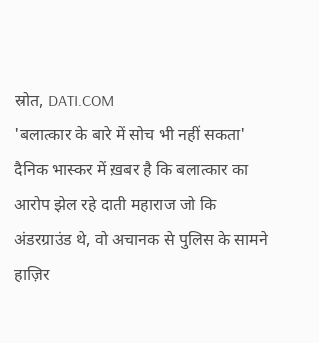स्रोत, DATI.COM
'बलात्कार के बारे में सोच भी नहीं सकता'
दैनिक भास्कर में ख़बर है कि बलात्कार का आरोप झेल रहे दाती महाराज जो कि अंडरग्राउंड थे, वो अचानक से पुलिस के सामने हाज़िर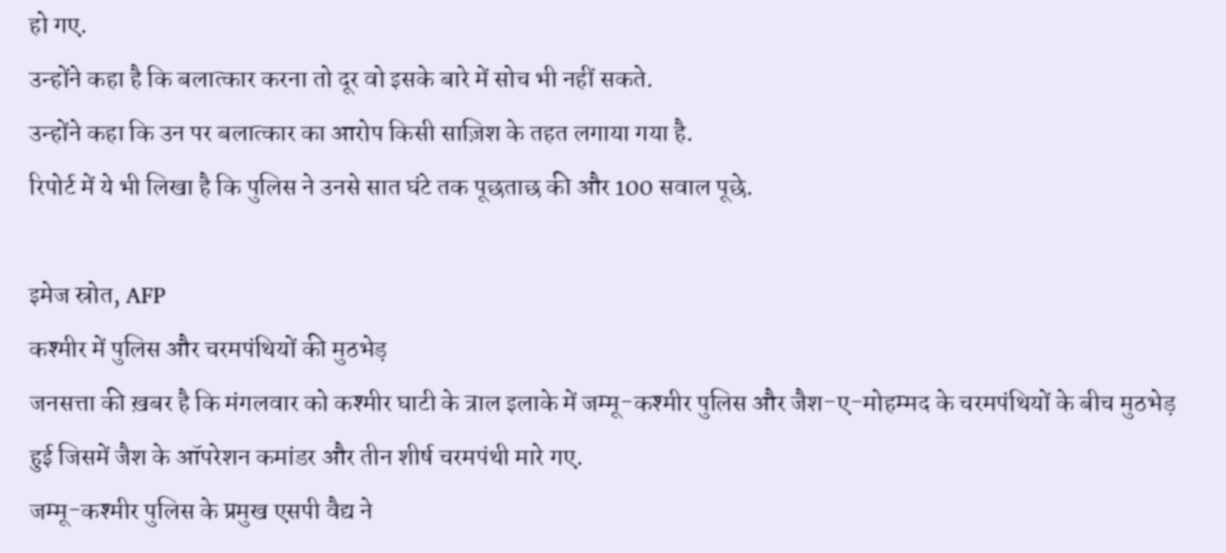हो गए.
उन्होंने कहा है कि बलात्कार करना तो दूर वो इसके बारे में सोच भी नहीं सकते.
उन्होंने कहा कि उन पर बलात्कार का आरोप किसी साज़िश के तहत लगाया गया है.
रिपोर्ट में ये भी लिखा है कि पुलिस ने उनसे सात घंटे तक पूछताछ की और 100 सवाल पूछे.

इमेज स्रोत, AFP
कश्मीर में पुलिस और चरमपंथियों की मुठभेड़
जनसत्ता की ख़बर है कि मंगलवार को कश्मीर घाटी के त्राल इलाके में जम्मू-कश्मीर पुलिस और जैश-ए-मोहम्मद के चरमपंथियों के बीच मुठभेड़ हुई जिसमें जैश के ऑपरेशन कमांडर और तीन शीर्ष चरमपंथी मारे गए.
जम्मू-कश्मीर पुलिस के प्रमुख एसपी वैद्य ने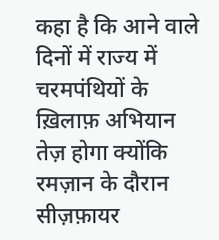कहा है कि आने वाले दिनों में राज्य में चरमपंथियों के ख़िलाफ़ अभियान तेज़ होगा क्योंकि रमज़ान के दौरान सीज़फ़ायर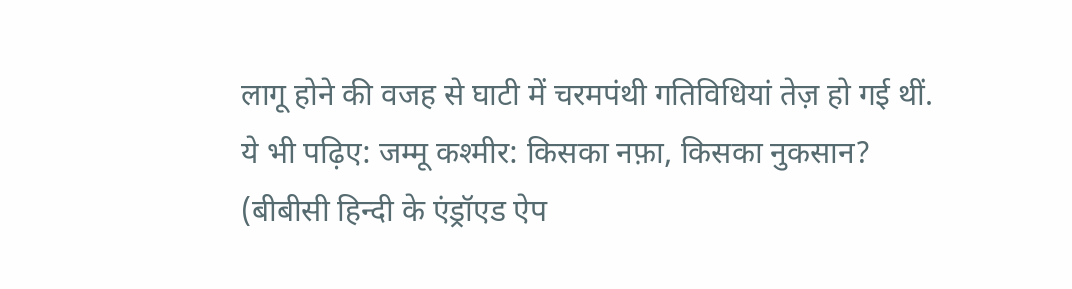लागू होने की वजह से घाटी में चरमपंथी गतिविधियां तेज़ हो गई थीं.
ये भी पढ़िए: जम्मू कश्मीर: किसका नफ़ा, किसका नुकसान?
(बीबीसी हिन्दी के एंड्रॉएड ऐप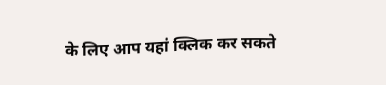के लिए आप यहां क्लिक कर सकते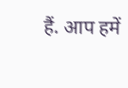हैं. आप हमें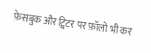फ़ेसबुक और ट्विटर पर फ़ॉलो भी कर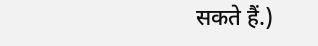सकते हैं.)